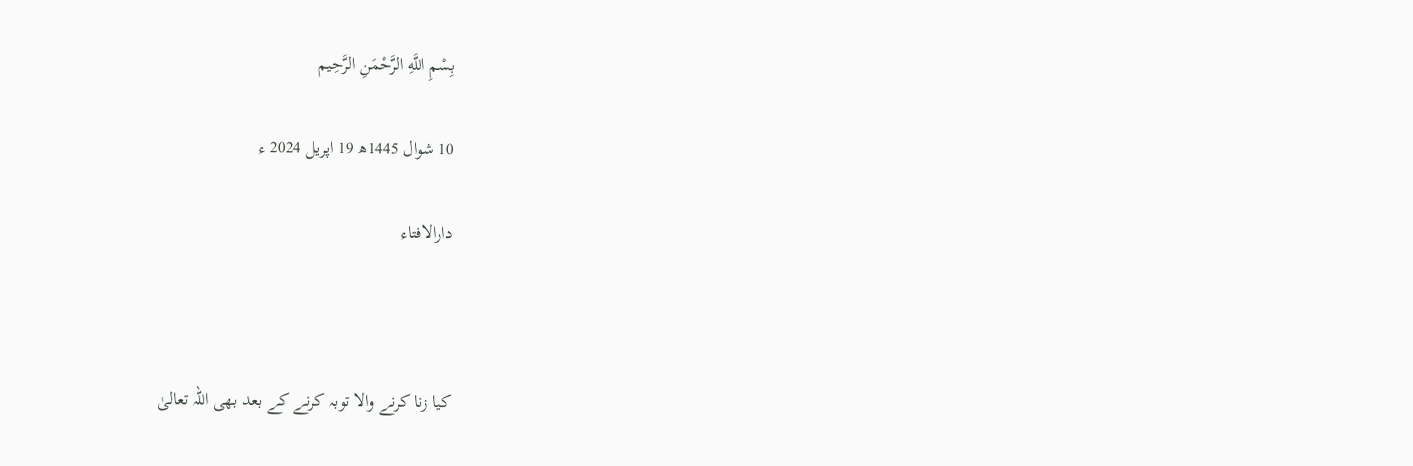بِسْمِ اللَّهِ الرَّحْمَنِ الرَّحِيم

10 شوال 1445ھ 19 اپریل 2024 ء

دارالافتاء



کیا زنا کرنے والا توبہ کرنے کے بعد بھی اللہ تعالیٰ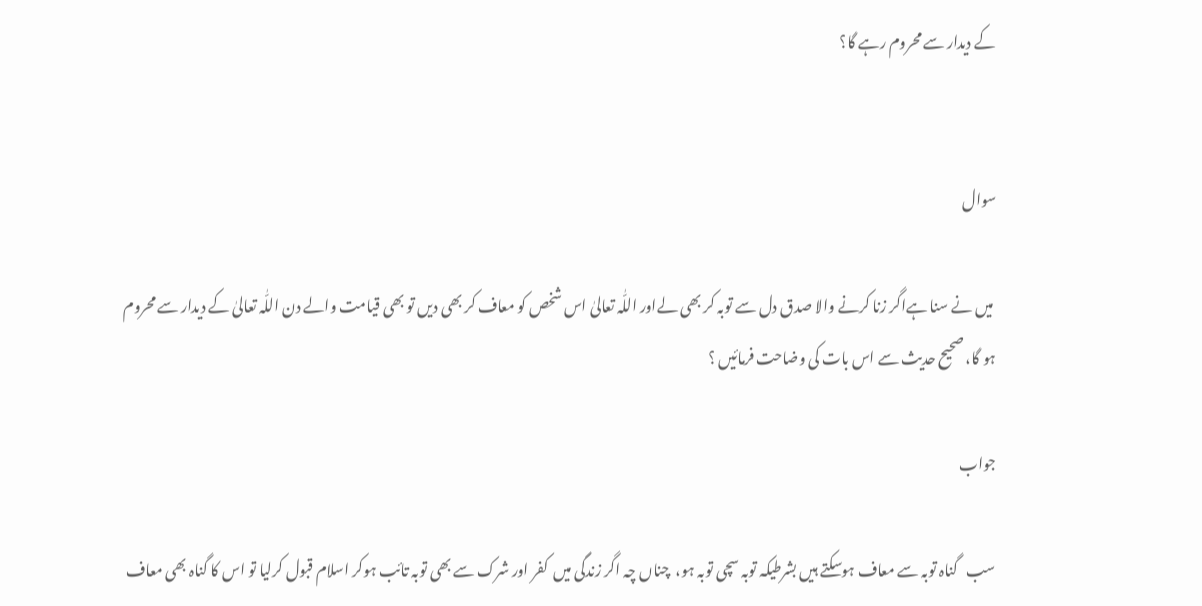کے دیدار سے محروم رہے گا؟


سوال

 میں نے سنا ہےاگر زنا کرنے والا صدق دل سے توبہ کر بھی لےاور اللّٰہ تعالیٰ اس شخص کو معاف کر بھی دیں تو بھی قیامت والے دن اللّٰہ تعالیٰ کے دیدار سے محروم ہو گا، صحیح حدیث سے اس بات کی وضاحت فرمائیں ؟

جواب

سب   گناہ توبہ سے معاف ہوسکتے ہیں بشرطیکہ توبہ سچی توبہ ہو،  چناں چہ اگر زندگی میں  کفر اور شرک سے بھی توبہ تائب ہوکر اسلام قبول کرلیا تو اس کا گناہ بھی معاف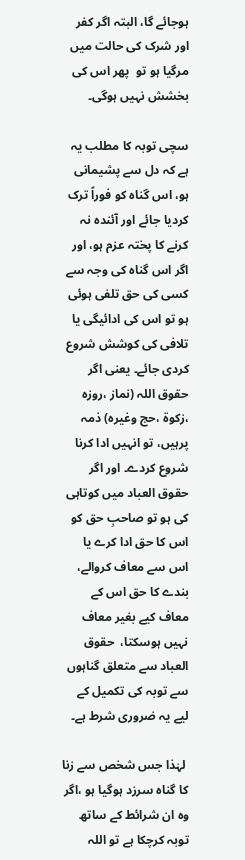ہوجائے گا، البتہ اگر کفر اور شرک کی حالت میں مرگیا ہو تو  پھر اس کی بخشش نہیں ہوگی۔

سچی توبہ کا مطلب یہ ہے کہ دل سے پشیمانی ہو، اس گناہ کو فوراً ترک کردیا جائے اور آئندہ نہ کرنے کا پختہ عزم ہو، اور اگر اس گناہ کی وجہ سے کسی کی حق تلفی ہوئی ہو تو اس کی ادائیگی یا تلافی کی کوشش شروع کردی جائے۔ یعنی اگر حقوق اللہ (نماز ،روزہ ،زکوۃ ،حج وغیرہ) ذمہ پرہیں، تو انہیں ادا کرنا شروع کردے۔ اور اگر حقوق العباد میں کوتاہی کی ہو تو صاحبِ حق کو اس کا حق ادا کرے یا  اس سے معاف کروالے، بندے کا حق اس کے معاف کیے بغیر معاف نہیں ہوسکتا،  حقوق العباد سے متعلق گناہوں سے توبہ کی تکمیل کے لیے یہ ضروری شرط ہے۔

 لہٰذا جس شخص سے زنا کا گناہ سرزد ہوگیا ہو ،اگر  وہ ان شرائط کے ساتھ توبہ کرچکا ہے تو اللہ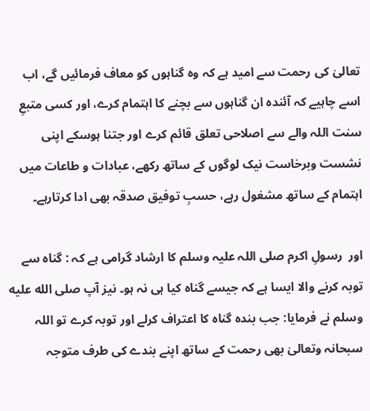تعالیٰ کی رحمت سے امید ہے کہ وہ گناہوں کو معاف فرمائیں گے، اب اسے چاہیے کہ آئندہ ان گناہوں سے بچنے کا اہتمام کرے، اور کسی متبعِ سنت اللہ والے سے اصلاحی تعلق قائم کرے اور جتنا ہوسکے اپنی نشست وبرخاست نیک لوگوں کے ساتھ رکھے، عبادات و طاعات میں اہتمام کے ساتھ مشغول رہے، حسبِ توفیق صدقہ بھی ادا کرتارہے۔

اور  رسولِ اکرم صلی اللہ علیہ وسلم کا ارشاد گرامی ہے کہ : گناہ سے توبہ کرنے والا ایسا ہے کہ جیسے گناہ کیا ہی نہ ہو۔ نیز آپ صلى الله عليه وسلم نے فرمایا: جب بندہ گناہ کا اعتراف کرلے اور توبہ کرے تو اللہ سبحانہ وتعالیٰ بھی رحمت کے ساتھ اپنے بندے کی طرف متوجہ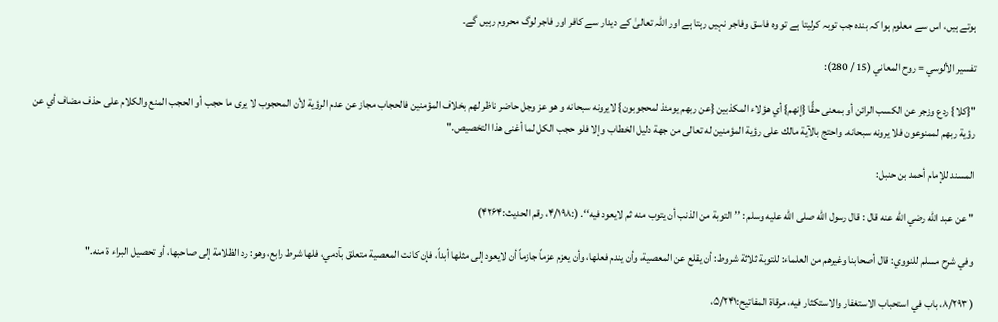ہوتے ہیں، اس سے معلوم ہوا کہ بندہ جب توبہ کرلیتا ہے تو وہ فاسق وفاجر نہیں رہتا ہے اور اللہ تعالیٰ کے دیدار سے کافر اور فاجر لوگ محروم رہیں گے۔

تفسير الألوسي = روح المعاني (15 / 280):

"{كلا} ردع وزجر عن الكسب الرائن أو بمعنى حقًّا {إنهم} أي هؤلاء المكذبين {عن ربهم يومئذ لمحجوبون} لايرونه سبحانه و هو عز وجل حاضر ناظر لهم بخلاف المؤمنين فالحجاب مجاز عن عدم الرؤية لأن المحجوب لا يرى ما حجب أو الحجب المنع والكلام على حذف مضاف أي عن رؤية ربهم لممنوعون فلا يرونه سبحانه. واحتج بالآية مالك على رؤية المؤمنين له تعالى من جهة دليل الخطاب وإلا فلو حجب الكل لما أغنى هذا التخصيص."

المسند للإمام أحمد بن حنبل:

" عن عبد الله رضي الله عنه قال : قال رسول الله صلی الله علیه وسلم : ’’ التوبة من الذنب أن یتوب منه ثم لایعود فیه‘‘. (:۴/۱۹۸، رقم الحدیث:۴۲۶۴)

وفي شرح مسلم للنووي: قال أصحابنا وغيرهم من العلماء: للتوبة ثلاثة شروط: أن يقلع عن المعصية، وأن يندم فعلها، وأن يعزم عزماً جازماً أن لايعود إلى مثلها أبداً، فإن كانت المعصية متعلق بآدمي، فلها شرط رابع، وهو: رد الظلامة إلى صاحبها، أو تحصيل البراء ة منه."

( ۸/۲۹۳، باب في استحباب الاستغفار والاستکثار فیه، مرقاة المفاتیح:۵/۲۴۱،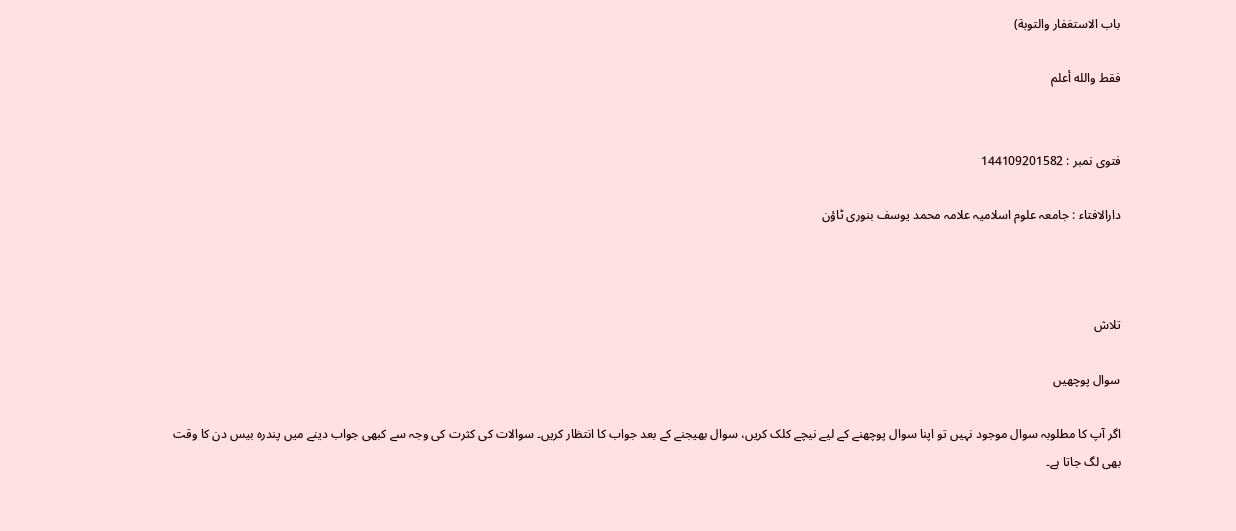باب الاستغفار والتوبة)

فقط والله أعلم


فتوی نمبر : 144109201582

دارالافتاء : جامعہ علوم اسلامیہ علامہ محمد یوسف بنوری ٹاؤن



تلاش

سوال پوچھیں

اگر آپ کا مطلوبہ سوال موجود نہیں تو اپنا سوال پوچھنے کے لیے نیچے کلک کریں، سوال بھیجنے کے بعد جواب کا انتظار کریں۔ سوالات کی کثرت کی وجہ سے کبھی جواب دینے میں پندرہ بیس دن کا وقت بھی لگ جاتا ہے۔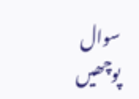سوال پوچھیں